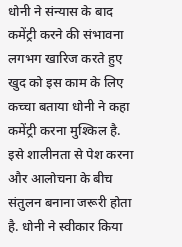धोनी ने संन्यास के बाद कमेंट्री करने की संभावना लगभग खारिज करते हुए खुद को इस काम के लिए कच्चा बताया धोनी ने कहा कमेंट्री करना मुश्किल है. इसे शालीनता से पेश करना और आलोचना के बीच संतुलन बनाना जरूरी होता है. धोनी ने स्वीकार किया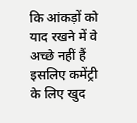कि आंकड़ों को याद रखने में वे अच्छे नहीं हैं इसलिए कमेंट्री के लिए खुद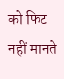को फिट नहीं मानते